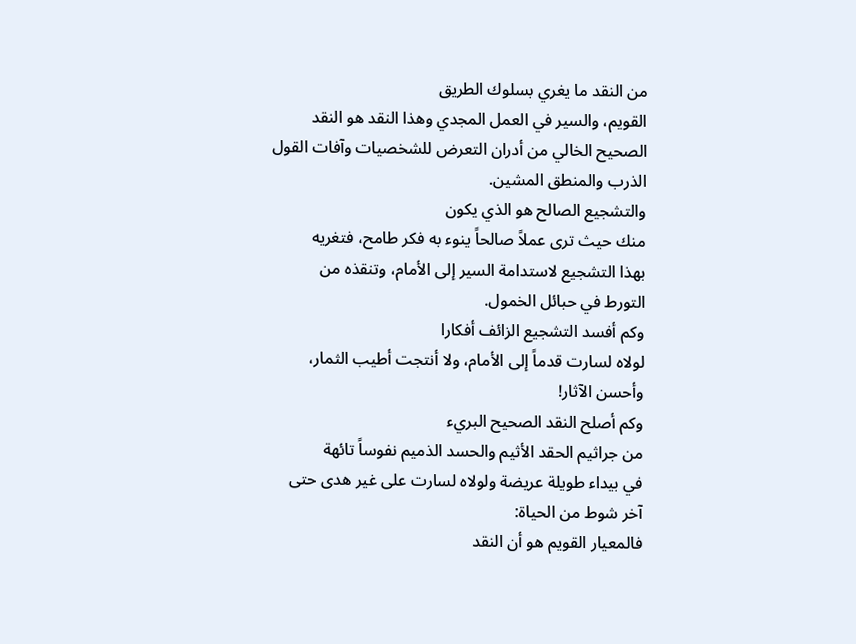من النقد ما يغري بسلوك الطريق
القويم، والسير في العمل المجدي وهذا النقد هو النقد
الصحيح الخالي من أدران التعرض للشخصيات وآفات القول
الذرب والمنطق المشين.
والتشجيع الصالح هو الذي يكون
منك حيث ترى عملاً صالحاً ينوء به فكر طامح، فتغريه
بهذا التشجيع لاستدامة السير إلى الأمام، وتنقذه من
التورط في حبائل الخمول.
وكم أفسد التشجيع الزائف أفكارا
لولاه لسارت قدماً إلى الأمام، ولا أنتجت أطيب الثمار،
وأحسن الآثار!
وكم أصلح النقد الصحيح البريء
من جراثيم الحقد الأثيم والحسد الذميم نفوساً تائهة
في بيداء طويلة عريضة ولولاه لسارت على غير هدى حتى
آخر شوط من الحياة:
فالمعيار القويم هو أن النقد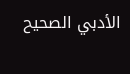الأدبي الصحيح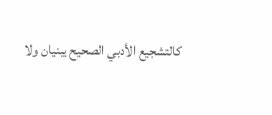كالتشجيع الأدبي الصحيح يبنيان ولا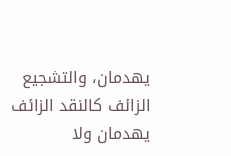يهدمان، والتشجيع الزائف كالنقد الزائف يهدمان ولا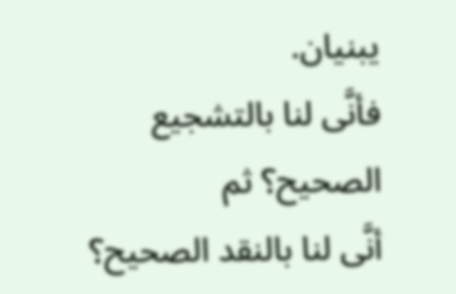يبنيان.
فأنَّى لنا بالتشجيع الصحيح؟ ثم
أنَّى لنا بالنقد الصحيح؟